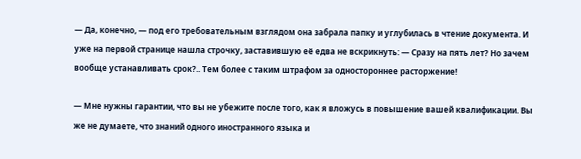— Да, конечно, — под его требовательным взглядом она забрала папку и углубилась в чтение документа. И уже на первой странице нашла строчку, заставившую её едва не вскрикнуть: — Сразу на пять лет? Но зачем вообще устанавливать срок?.. Тем более с таким штрафом за одностороннее расторжение!

— Мне нужны гарантии, что вы не убежите после того, как я вложусь в повышение вашей квалификации. Вы же не думаете, что знаний одного иностранного языка и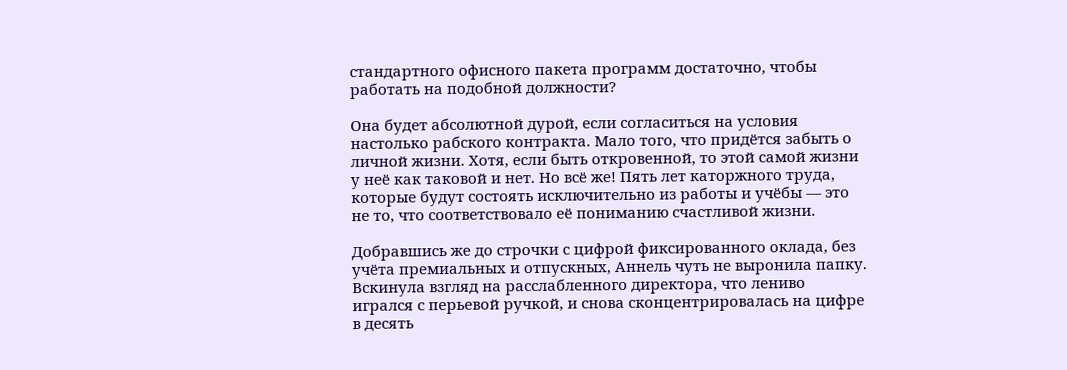стандартного офисного пакета программ достаточно, чтобы работать на подобной должности?

Она будет абсолютной дурой, если согласиться на условия настолько рабского контракта. Мало того, что придётся забыть о личной жизни. Хотя, если быть откровенной, то этой самой жизни у неё как таковой и нет. Но всё же! Пять лет каторжного труда, которые будут состоять исключительно из работы и учёбы — это не то, что соответствовало её пониманию счастливой жизни.

Добравшись же до строчки с цифрой фиксированного оклада, без учёта премиальных и отпускных, Аннель чуть не выронила папку. Вскинула взгляд на расслабленного директора, что лениво игрался с перьевой ручкой, и снова сконцентрировалась на цифре в десять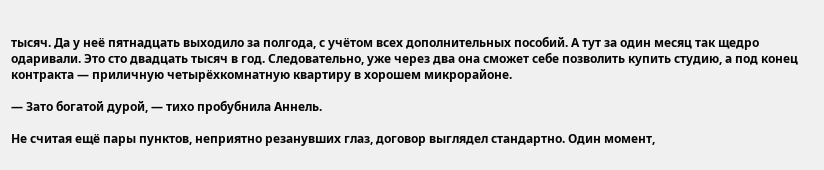тысяч. Да у неё пятнадцать выходило за полгода, с учётом всех дополнительных пособий. А тут за один месяц так щедро одаривали. Это сто двадцать тысяч в год. Следовательно, уже через два она сможет себе позволить купить студию, а под конец контракта — приличную четырёхкомнатную квартиру в хорошем микрорайоне.

— Зато богатой дурой, — тихо пробубнила Аннель.

Не считая ещё пары пунктов, неприятно резанувших глаз, договор выглядел стандартно. Один момент,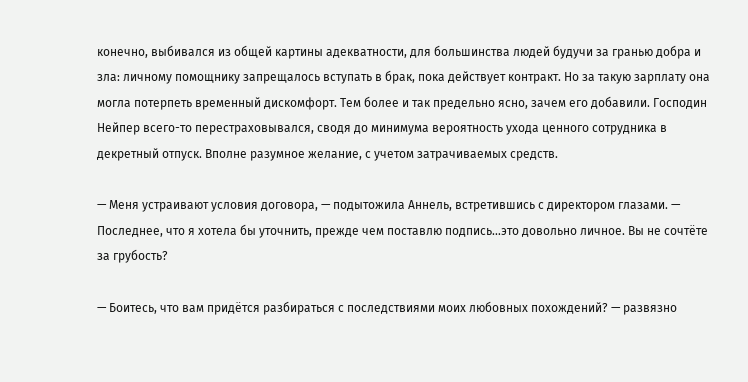конечно, выбивался из общей картины адекватности, для большинства людей будучи за гранью добра и зла: личному помощнику запрещалось вступать в брак, пока действует контракт. Но за такую зарплату она могла потерпеть временный дискомфорт. Тем более и так предельно ясно, зачем его добавили. Господин Нейпер всего-то перестраховывался, сводя до минимума вероятность ухода ценного сотрудника в декретный отпуск. Вполне разумное желание, с учетом затрачиваемых средств.

— Меня устраивают условия договора, — подытожила Аннель, встретившись с директором глазами. — Последнее, что я хотела бы уточнить, прежде чем поставлю подпись…это довольно личное. Вы не сочтёте за грубость?

— Боитесь, что вам придётся разбираться с последствиями моих любовных похождений? — развязно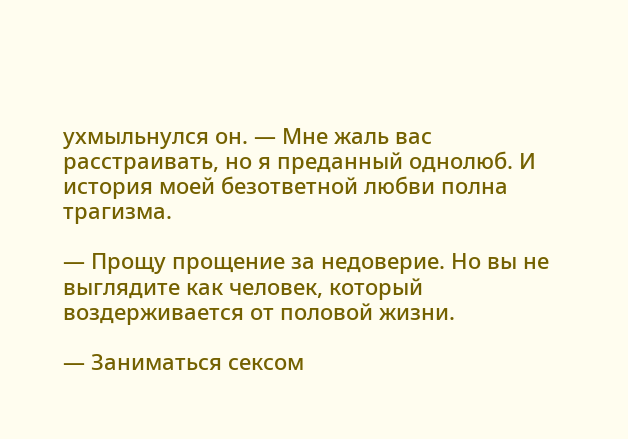ухмыльнулся он. — Мне жаль вас расстраивать, но я преданный однолюб. И история моей безответной любви полна трагизма.

— Прощу прощение за недоверие. Но вы не выглядите как человек, который воздерживается от половой жизни.

— Заниматься сексом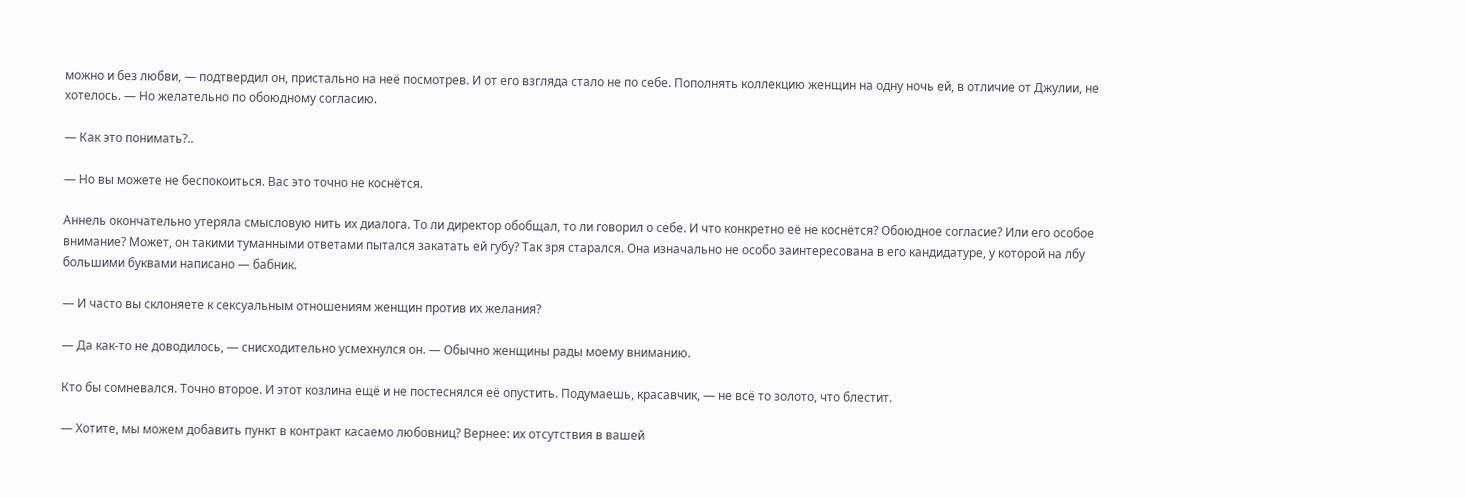можно и без любви, — подтвердил он, пристально на неё посмотрев. И от его взгляда стало не по себе. Пополнять коллекцию женщин на одну ночь ей, в отличие от Джулии, не хотелось. — Но желательно по обоюдному согласию.

— Как это понимать?..

— Но вы можете не беспокоиться. Вас это точно не коснётся.

Аннель окончательно утеряла смысловую нить их диалога. То ли директор обобщал, то ли говорил о себе. И что конкретно её не коснётся? Обоюдное согласие? Или его особое внимание? Может, он такими туманными ответами пытался закатать ей губу? Так зря старался. Она изначально не особо заинтересована в его кандидатуре, у которой на лбу большими буквами написано — бабник.

— И часто вы склоняете к сексуальным отношениям женщин против их желания?

— Да как-то не доводилось, — снисходительно усмехнулся он. — Обычно женщины рады моему вниманию.

Кто бы сомневался. Точно второе. И этот козлина ещё и не постеснялся её опустить. Подумаешь, красавчик, — не всё то золото, что блестит.

— Хотите, мы можем добавить пункт в контракт касаемо любовниц? Вернее: их отсутствия в вашей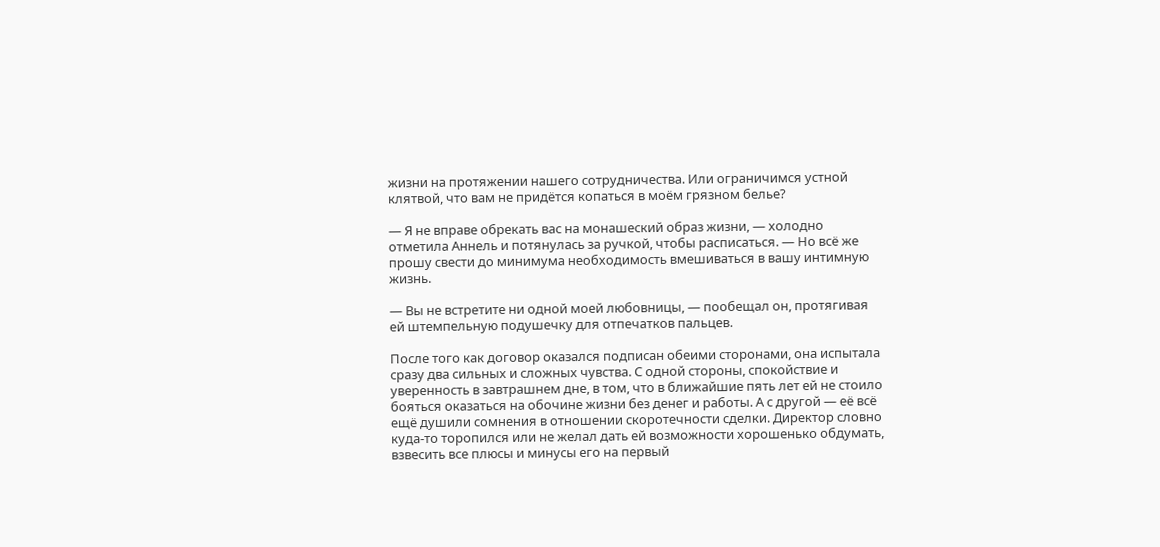жизни на протяжении нашего сотрудничества. Или ограничимся устной клятвой, что вам не придётся копаться в моём грязном белье?

— Я не вправе обрекать вас на монашеский образ жизни, — холодно отметила Аннель и потянулась за ручкой, чтобы расписаться. — Но всё же прошу свести до минимума необходимость вмешиваться в вашу интимную жизнь.

— Вы не встретите ни одной моей любовницы, — пообещал он, протягивая ей штемпельную подушечку для отпечатков пальцев.

После того как договор оказался подписан обеими сторонами, она испытала сразу два сильных и сложных чувства. С одной стороны, спокойствие и уверенность в завтрашнем дне, в том, что в ближайшие пять лет ей не стоило бояться оказаться на обочине жизни без денег и работы. А с другой — её всё ещё душили сомнения в отношении скоротечности сделки. Директор словно куда-то торопился или не желал дать ей возможности хорошенько обдумать, взвесить все плюсы и минусы его на первый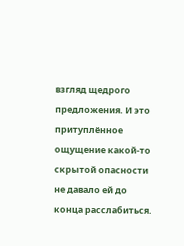взгляд щедрого предложения. И это притуплённое ощущение какой-то скрытой опасности не давало ей до конца расслабиться.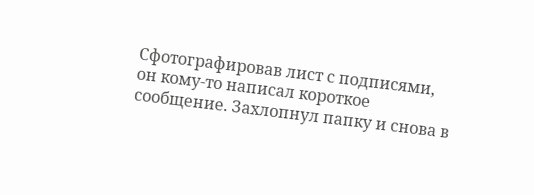Сфотографировав лист с подписями, он кому-то написал короткое сообщение. Захлопнул папку и снова в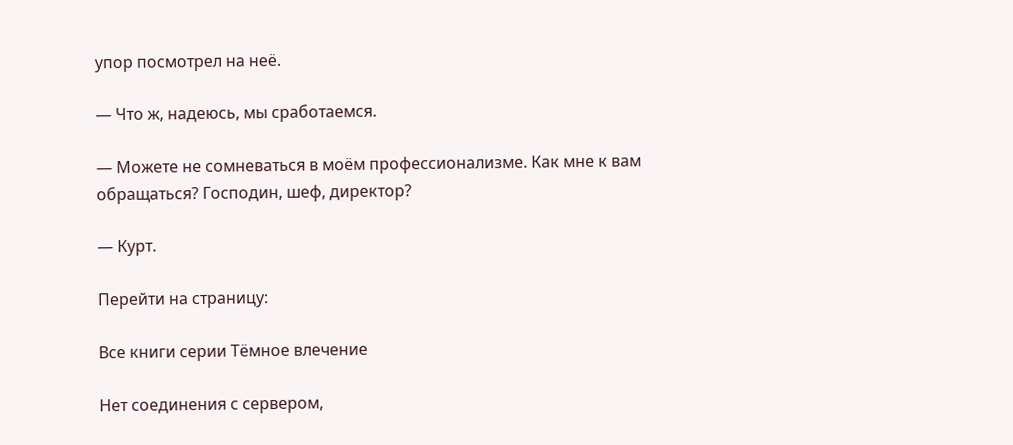упор посмотрел на неё.

— Что ж, надеюсь, мы сработаемся.

— Можете не сомневаться в моём профессионализме. Как мне к вам обращаться? Господин, шеф, директор?

— Курт.

Перейти на страницу:

Все книги серии Тёмное влечение

Нет соединения с сервером,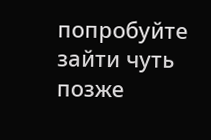попробуйте зайти чуть позже